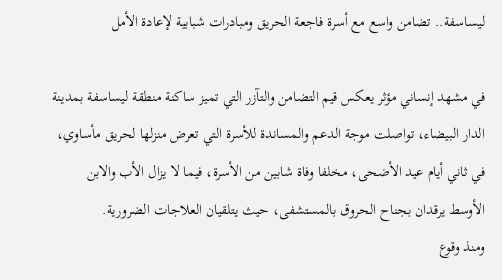ليساسفة.. تضامن واسع مع أسرة فاجعة الحريق ومبادرات شبابية لإعادة الأمل

في مشهد إنساني مؤثر يعكس قيم التضامن والتآزر التي تميز ساكنة منطقة ليساسفة بمدينة الدار البيضاء، تواصلت موجة الدعم والمساندة للأسرة التي تعرض منزلها لحريق مأساوي، في ثاني أيام عيد الأضحى، مخلفا وفاة شابين من الأسرة، فيما لا يزال الأب والابن الأوسط يرقدان بجناح الحروق بالمستشفى، حيث يتلقيان العلاجات الضرورية.
ومنذ وقوع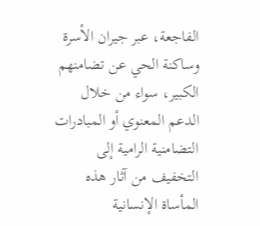الفاجعة، عبر جيران الأسرة وساكنة الحي عن تضامنهم الكبير، سواء من خلال الدعم المعنوي أو المبادرات التضامنية الرامية إلى التخفيف من آثار هذه المأساة الإنسانية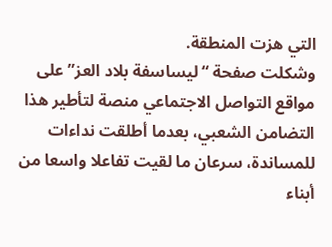التي هزت المنطقة.
وشكلت صفحة “ليساسفة بلاد العز” على مواقع التواصل الاجتماعي منصة لتأطير هذا التضامن الشعبي، بعدما أطلقت نداءات للمساندة، سرعان ما لقيت تفاعلا واسعا من أبناء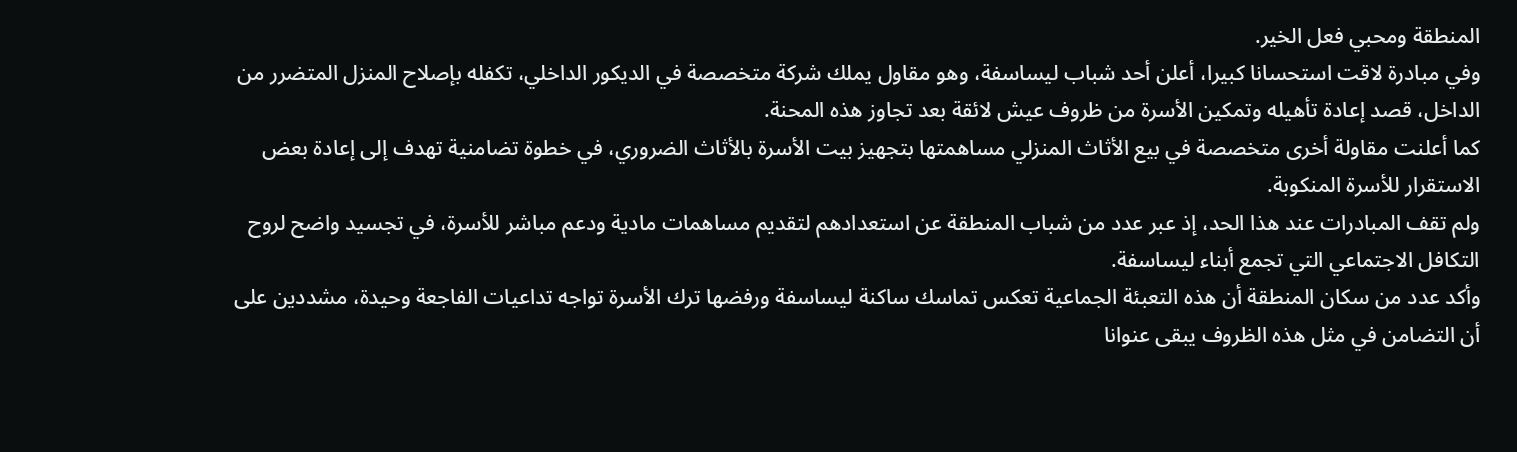المنطقة ومحبي فعل الخير.
وفي مبادرة لاقت استحسانا كبيرا، أعلن أحد شباب ليساسفة، وهو مقاول يملك شركة متخصصة في الديكور الداخلي، تكفله بإصلاح المنزل المتضرر من الداخل، قصد إعادة تأهيله وتمكين الأسرة من ظروف عيش لائقة بعد تجاوز هذه المحنة.
كما أعلنت مقاولة أخرى متخصصة في بيع الأثاث المنزلي مساهمتها بتجهيز بيت الأسرة بالأثاث الضروري، في خطوة تضامنية تهدف إلى إعادة بعض الاستقرار للأسرة المنكوبة.
ولم تقف المبادرات عند هذا الحد، إذ عبر عدد من شباب المنطقة عن استعدادهم لتقديم مساهمات مادية ودعم مباشر للأسرة، في تجسيد واضح لروح التكافل الاجتماعي التي تجمع أبناء ليساسفة.
وأكد عدد من سكان المنطقة أن هذه التعبئة الجماعية تعكس تماسك ساكنة ليساسفة ورفضها ترك الأسرة تواجه تداعيات الفاجعة وحيدة، مشددين على أن التضامن في مثل هذه الظروف يبقى عنوانا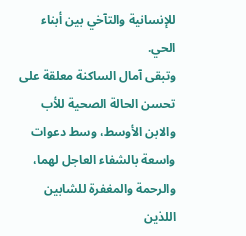للإنسانية والتآخي بين أبناء الحي.
وتبقى آمال الساكنة معلقة على تحسن الحالة الصحية للأب والابن الأوسط، وسط دعوات واسعة بالشفاء العاجل لهما، والرحمة والمغفرة للشابين اللذين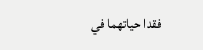فقدا حياتهما في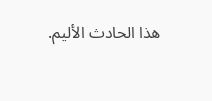هذا الحادث الأليم.